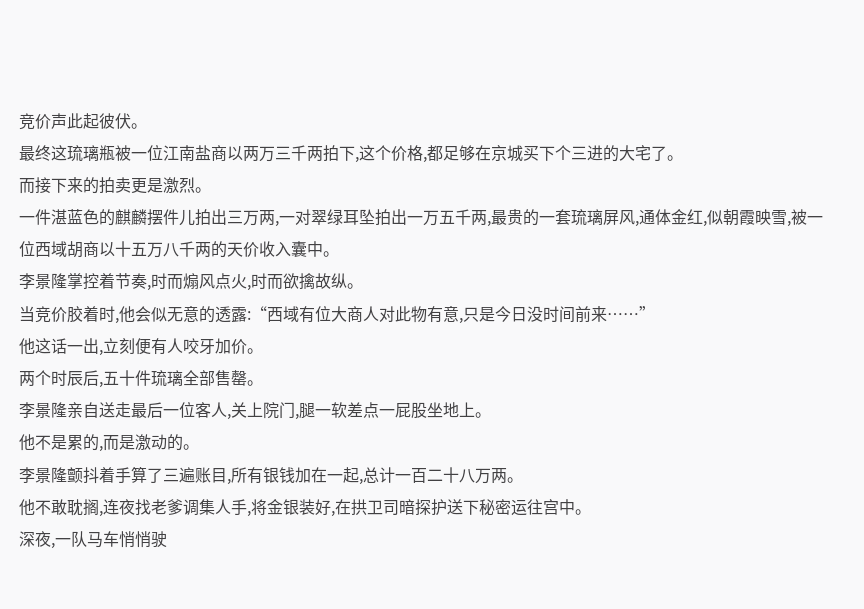竞价声此起彼伏。
最终这琉璃瓶被一位江南盐商以两万三千两拍下,这个价格,都足够在京城买下个三进的大宅了。
而接下来的拍卖更是激烈。
一件湛蓝色的麒麟摆件儿拍出三万两,一对翠绿耳坠拍出一万五千两,最贵的一套琉璃屏风,通体金红,似朝霞映雪,被一位西域胡商以十五万八千两的天价收入囊中。
李景隆掌控着节奏,时而煽风点火,时而欲擒故纵。
当竞价胶着时,他会似无意的透露:“西域有位大商人对此物有意,只是今日没时间前来……”
他这话一出,立刻便有人咬牙加价。
两个时辰后,五十件琉璃全部售罄。
李景隆亲自送走最后一位客人,关上院门,腿一软差点一屁股坐地上。
他不是累的,而是激动的。
李景隆颤抖着手算了三遍账目,所有银钱加在一起,总计一百二十八万两。
他不敢耽搁,连夜找老爹调集人手,将金银装好,在拱卫司暗探护送下秘密运往宫中。
深夜,一队马车悄悄驶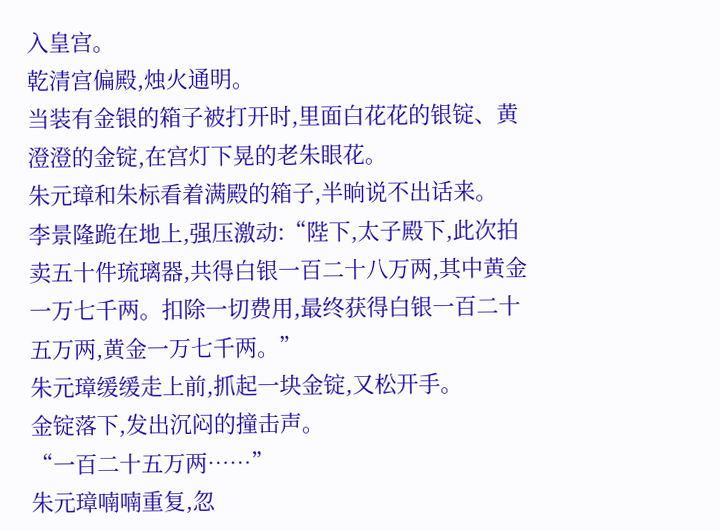入皇宫。
乾清宫偏殿,烛火通明。
当装有金银的箱子被打开时,里面白花花的银锭、黄澄澄的金锭,在宫灯下晃的老朱眼花。
朱元璋和朱标看着满殿的箱子,半晌说不出话来。
李景隆跪在地上,强压激动:“陛下,太子殿下,此次拍卖五十件琉璃器,共得白银一百二十八万两,其中黄金一万七千两。扣除一切费用,最终获得白银一百二十五万两,黄金一万七千两。”
朱元璋缓缓走上前,抓起一块金锭,又松开手。
金锭落下,发出沉闷的撞击声。
“一百二十五万两……”
朱元璋喃喃重复,忽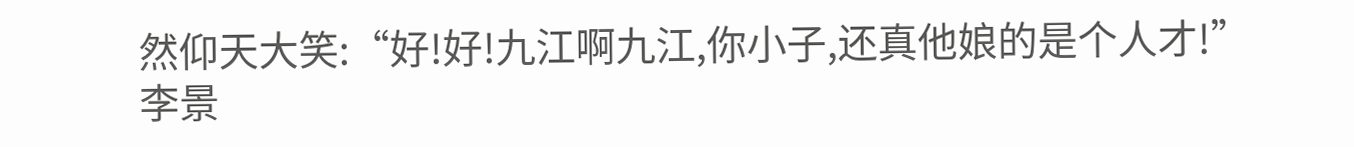然仰天大笑:“好!好!九江啊九江,你小子,还真他娘的是个人才!”
李景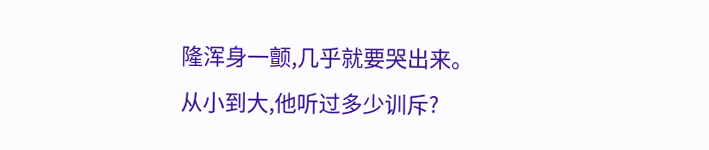隆浑身一颤,几乎就要哭出来。
从小到大,他听过多少训斥?